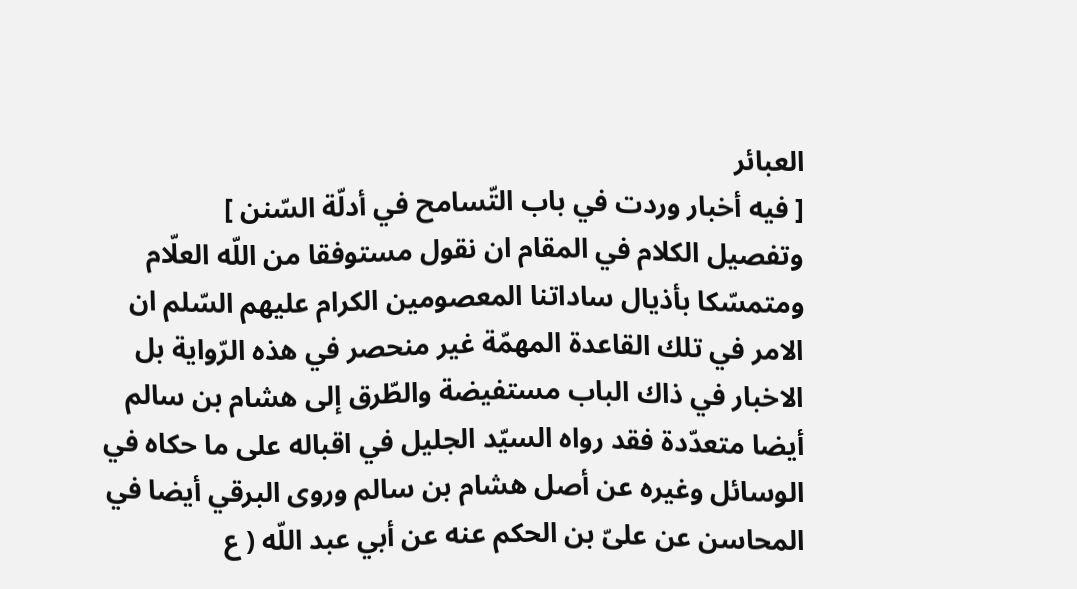العبائر
[ فيه أخبار وردت في باب التّسامح في أدلّة السّنن ]
وتفصيل الكلام في المقام ان نقول مستوفقا من اللّه العلّام ومتمسّكا بأذيال ساداتنا المعصومين الكرام عليهم السّلم ان الامر في تلك القاعدة المهمّة غير منحصر في هذه الرّواية بل الاخبار في ذاك الباب مستفيضة والطّرق إلى هشام بن سالم أيضا متعدّدة فقد رواه السيّد الجليل في اقباله على ما حكاه في الوسائل وغيره عن أصل هشام بن سالم وروى البرقي أيضا في المحاسن عن علىّ بن الحكم عنه عن أبي عبد اللّه ( ع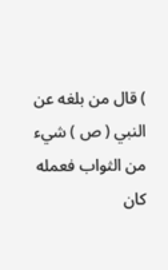) قال من بلغه عن النبي ( ص ) شيء من الثواب فعمله كان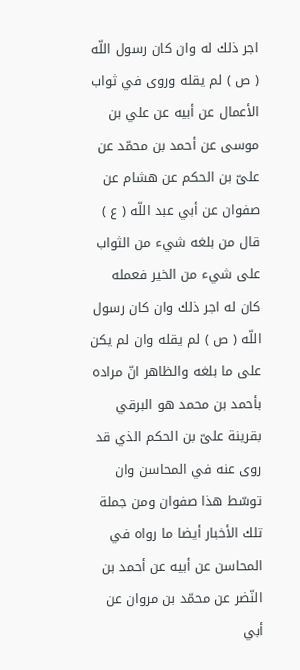اجر ذلك له وان كان رسول اللّه ( ص ) لم يقله وروى في ثواب الأعمال عن أبيه عن علي بن موسى عن أحمد بن محمّد عن علىّ بن الحكم عن هشام عن صفوان عن أبي عبد اللّه ( ع ) قال من بلغه شيء من الثواب على شيء من الخير فعمله كان له اجر ذلك وان كان رسول اللّه ( ص ) لم يقله وان لم يكن على ما بلغه والظاهر انّ مراده بأحمد بن محمد هو البرقي بقرينة علىّ بن الحكم الذي قد روى عنه في المحاسن وان توسّط هذا صفوان ومن جملة تلك الأخبار أيضا ما رواه في المحاسن عن أبيه عن أحمد بن النّضر عن محمّد بن مروان عن أبي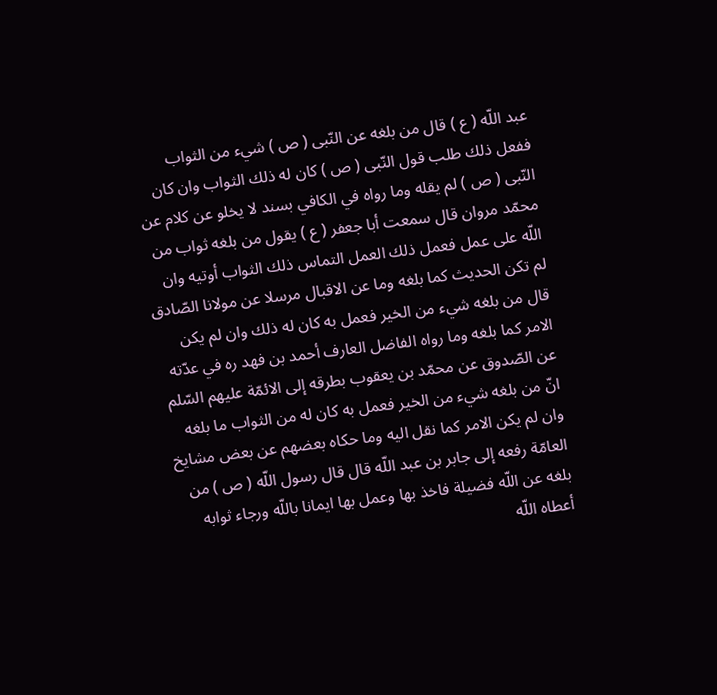عبد اللّه ( ع ) قال من بلغه عن النّبى ( ص ) شيء من الثواب ففعل ذلك طلب قول النّبى ( ص ) كان له ذلك الثواب وان كان النّبى ( ص ) لم يقله وما رواه في الكافي بسند لا يخلو عن كلام عن محمّد مروان قال سمعت أبا جعفر ( ع ) يقول من بلغه ثواب من اللّه على عمل فعمل ذلك العمل التماس ذلك الثواب أوتيه وان لم تكن الحديث كما بلغه وما عن الاقبال مرسلا عن مولانا الصّادق قال من بلغه شيء من الخير فعمل به كان له ذلك وان لم يكن الامر كما بلغه وما رواه الفاضل العارف أحمد بن فهد ره في عدّته عن الصّدوق عن محمّد بن يعقوب بطرقه إلى الائمّة عليهم السّلم انّ من بلغه شيء من الخير فعمل به كان له من الثواب ما بلغه وان لم يكن الامر كما نقل اليه وما حكاه بعضهم عن بعض مشايخ العامّة رفعه إلى جابر بن عبد اللّه قال قال رسول اللّه ( ص ) من بلغه عن اللّه فضيلة فاخذ بها وعمل بها ايمانا باللّه ورجاء ثوابه أعطاه اللّه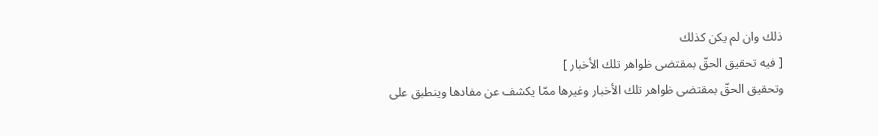ذلك وان لم يكن كذلك
[ فيه تحقيق الحقّ بمقتضى ظواهر تلك الأخبار ]
وتحقيق الحقّ بمقتضى ظواهر تلك الأخبار وغيرها ممّا يكشف عن مفادها وينطبق على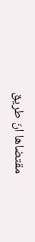مقتضاها انّ طريق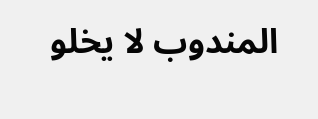المندوب لا يخلو